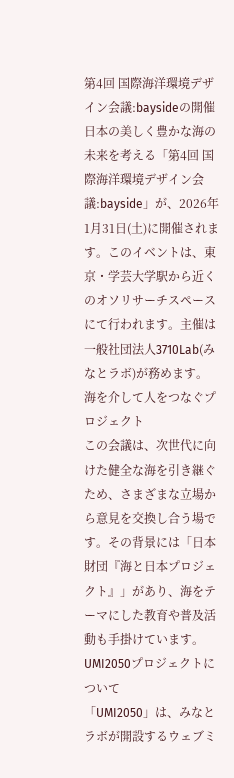第4回 国際海洋環境デザイン会議:baysideの開催
日本の美しく豊かな海の未来を考える「第4回 国際海洋環境デザイン会議:bayside」が、2026年1月31日(土)に開催されます。このイベントは、東京・学芸大学駅から近くのオソリサーチスペースにて行われます。主催は一般社団法人3710Lab(みなとラボ)が務めます。
海を介して人をつなぐプロジェクト
この会議は、次世代に向けた健全な海を引き継ぐため、さまざまな立場から意見を交換し合う場です。その背景には「日本財団『海と日本プロジェクト』」があり、海をテーマにした教育や普及活動も手掛けています。
UMI2050プロジェクトについて
「UMI2050」は、みなとラボが開設するウェブミ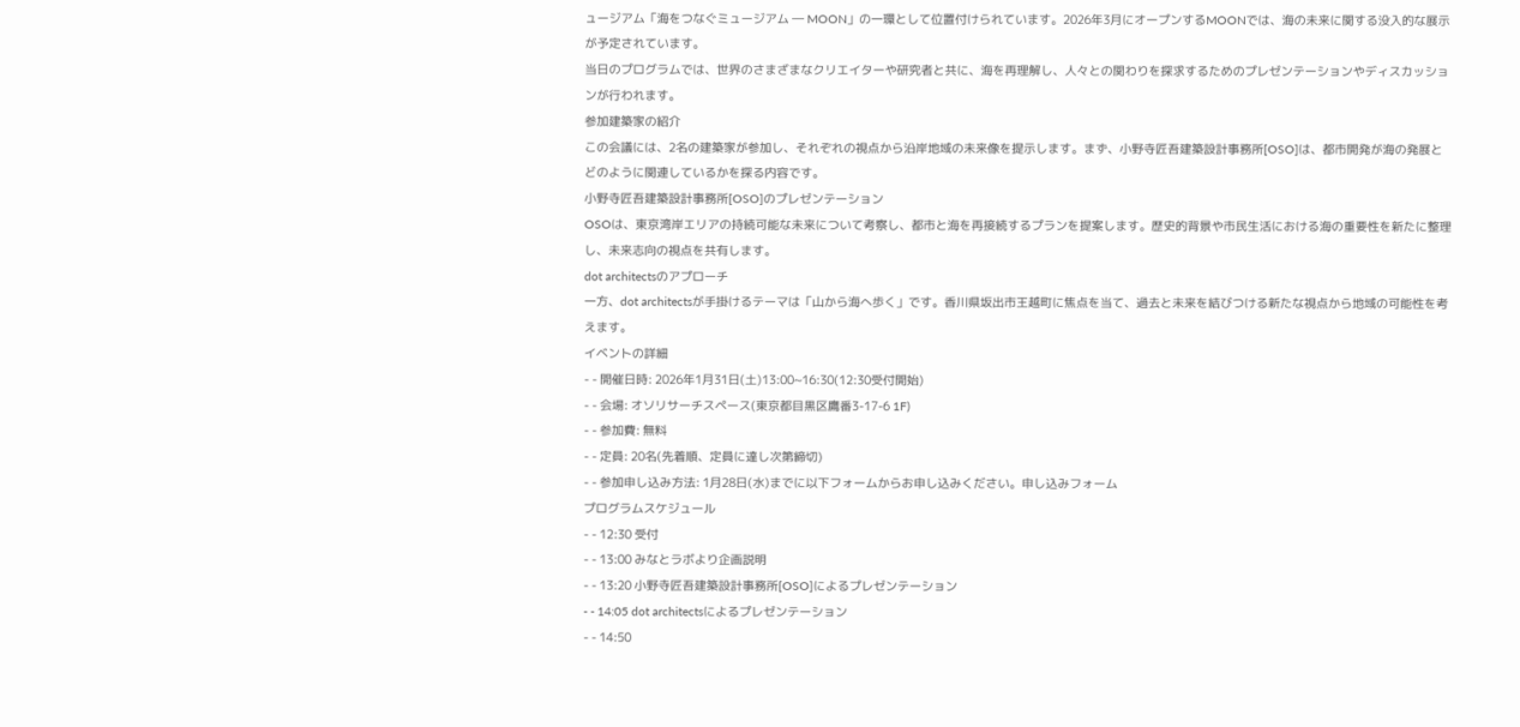ュージアム「海をつなぐミュージアム ― MOON」の一環として位置付けられています。2026年3月にオープンするMOONでは、海の未来に関する没入的な展示が予定されています。
当日のプログラムでは、世界のさまざまなクリエイターや研究者と共に、海を再理解し、人々との関わりを探求するためのプレゼンテーションやディスカッションが行われます。
参加建築家の紹介
この会議には、2名の建築家が参加し、それぞれの視点から沿岸地域の未来像を提示します。まず、小野寺匠吾建築設計事務所[OSO]は、都市開発が海の発展とどのように関連しているかを探る内容です。
小野寺匠吾建築設計事務所[OSO]のプレゼンテーション
OSOは、東京湾岸エリアの持続可能な未来について考察し、都市と海を再接続するプランを提案します。歴史的背景や市民生活における海の重要性を新たに整理し、未来志向の視点を共有します。
dot architectsのアプローチ
一方、dot architectsが手掛けるテーマは「山から海へ歩く」です。香川県坂出市王越町に焦点を当て、過去と未来を結びつける新たな視点から地域の可能性を考えます。
イベントの詳細
- - 開催日時: 2026年1月31日(土)13:00~16:30(12:30受付開始)
- - 会場: オソリサーチスペース(東京都目黒区鷹番3-17-6 1F)
- - 参加費: 無料
- - 定員: 20名(先着順、定員に達し次第締切)
- - 参加申し込み方法: 1月28日(水)までに以下フォームからお申し込みください。申し込みフォーム
プログラムスケジュール
- - 12:30 受付
- - 13:00 みなとラボより企画説明
- - 13:20 小野寺匠吾建築設計事務所[OSO]によるプレゼンテーション
- - 14:05 dot architectsによるプレゼンテーション
- - 14:50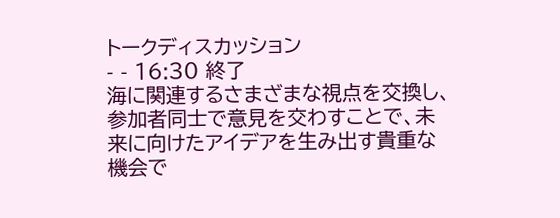トークディスカッション
- - 16:30 終了
海に関連するさまざまな視点を交換し、参加者同士で意見を交わすことで、未来に向けたアイデアを生み出す貴重な機会で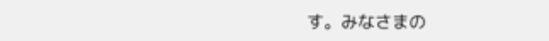す。みなさまの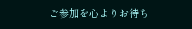ご参加を心よりお待ち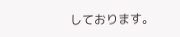しております。